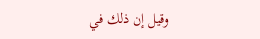وقيل إن ذلك في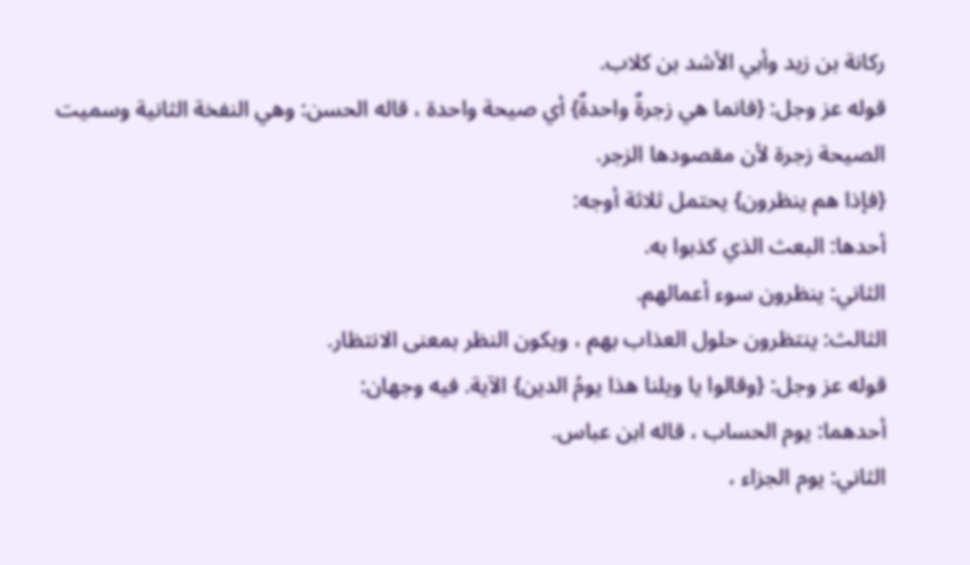ركانة بن زيد وأبي الأشد بن كلاب.
قوله عز وجل: {فانما هي زجرةٌ واحدةٌ} أي صيحة واحدة ، قاله الحسن: وهي النفخة الثانية وسميت الصيحة زجرة لأن مقصودها الزجر.
{فإذا هم ينظرون} يحتمل ثلاثة أوجه:
أحدها: البعث الذي كذبوا به.
الثاني: ينظرون سوء أعمالهم.
الثالث: ينتظرون حلول العذاب بهم ، ويكون النظر بمعنى الانتظار.
قوله عز وجل: {وقالوا يا ويلنا هذا يومُ الدين} الآية. فيه وجهان:
أحدهما: يوم الحساب ، قاله ابن عباس.
الثاني: يوم الجزاء ،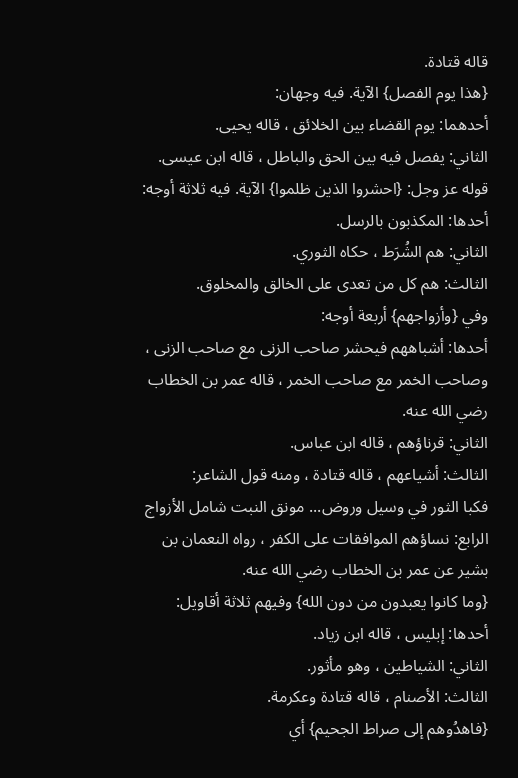قاله قتادة.
{هذا يوم الفصل} الآية. فيه وجهان:
أحدهما: يوم القضاء بين الخلائق ، قاله يحيى.
الثاني: يفصل فيه بين الحق والباطل ، قاله ابن عيسى.
قوله عز وجل: {احشروا الذين ظلموا} الآية. فيه ثلاثة أوجه:
أحدها: المكذبون بالرسل.
الثاني: هم الشُرَط ، حكاه الثوري.
الثالث: هم كل من تعدى على الخالق والمخلوق.
وفي {وأزواجهم} أربعة أوجه:
أحدها: أشباههم فيحشر صاحب الزنى مع صاحب الزنى ، وصاحب الخمر مع صاحب الخمر ، قاله عمر بن الخطاب رضي الله عنه.
الثاني: قرناؤهم ، قاله ابن عباس.
الثالث: أشياعهم ، قاله قتادة ، ومنه قول الشاعر:
فكبا الثور في وسيل وروض... مونق النبت شامل الأزواج
الرابع: نساؤهم الموافقات على الكفر ، رواه النعمان بن بشير عن عمر بن الخطاب رضي الله عنه.
{وما كانوا يعبدون من دون الله} وفيهم ثلاثة أقاويل:
أحدها: إبليس ، قاله ابن زياد.
الثاني: الشياطين ، وهو مأثور.
الثالث: الأصنام ، قاله قتادة وعكرمة.
{فاهدُوهم إلى صراط الجحيم} أي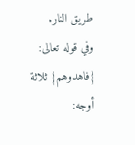طريق النار.
وفي قوله تعالى: {فاهدوهم} ثلاثة أوجه: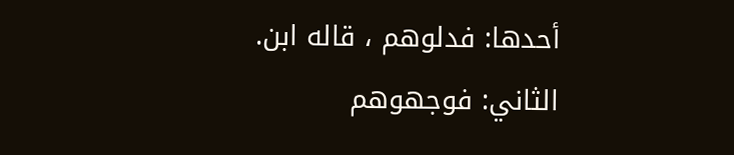أحدها: فدلوهم ، قاله ابن.
الثاني: فوجهوهم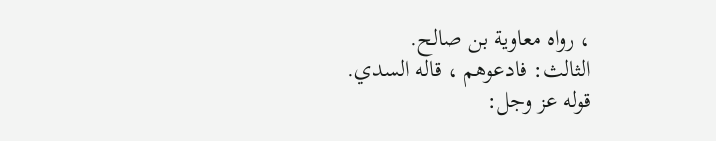، رواه معاوية بن صالح.
الثالث: فادعوهم ، قاله السدي.
قوله عز وجل: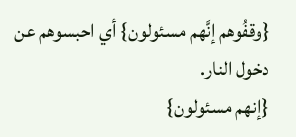{وقفُوهم إنَّهم مسئولون} أي احبسوهم عن دخول النار.
{إنهم مسئولون}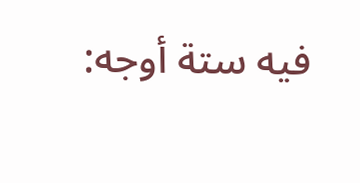فيه ستة أوجه: